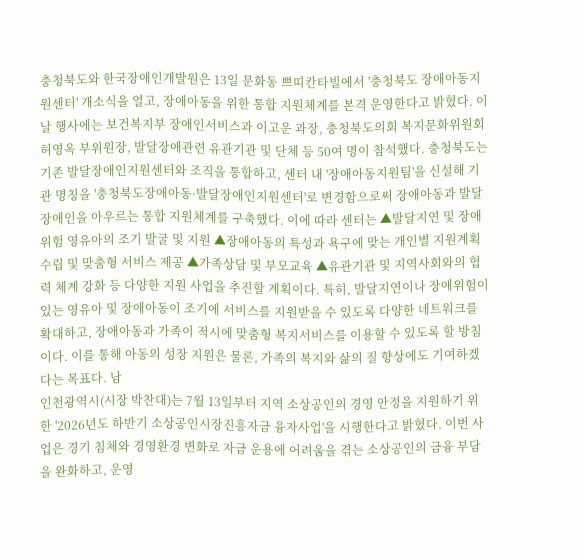충청북도와 한국장애인개발원은 13일 문화동 쁘띠칸타빌에서 '충청북도 장애아동지원센터' 개소식을 열고, 장애아동을 위한 통합 지원체계를 본격 운영한다고 밝혔다. 이날 행사에는 보건복지부 장애인서비스과 이고운 과장, 충청북도의회 복지문화위원회 허영옥 부위원장, 발달장애관련 유관기관 및 단체 등 50여 명이 참석했다. 충청북도는 기존 발달장애인지원센터와 조직을 통합하고, 센터 내 '장애아동지원팀'을 신설해 기관 명칭을 '충청북도장애아동·발달장애인지원센터'로 변경함으로써 장애아동과 발달장애인을 아우르는 통합 지원체계를 구축했다. 이에 따라 센터는 ▲발달지연 및 장애위험 영유아의 조기 발굴 및 지원 ▲장애아동의 특성과 욕구에 맞는 개인별 지원계획 수립 및 맞춤형 서비스 제공 ▲가족상담 및 부모교육 ▲유관기관 및 지역사회와의 협력 체계 강화 등 다양한 지원 사업을 추진할 계획이다. 특히, 발달지연이나 장애위험이 있는 영유아 및 장애아동이 조기에 서비스를 지원받을 수 있도록 다양한 네트워크를 확대하고, 장애아동과 가족이 적시에 맞춤형 복지서비스를 이용할 수 있도록 할 방침이다. 이를 통해 아동의 성장 지원은 물론, 가족의 복지와 삶의 질 향상에도 기여하겠다는 목표다. 남
인천광역시(시장 박찬대)는 7월 13일부터 지역 소상공인의 경영 안정을 지원하기 위한 '2026년도 하반기 소상공인시장진흥자금 융자사업'을 시행한다고 밝혔다. 이번 사업은 경기 침체와 경영환경 변화로 자금 운용에 어려움을 겪는 소상공인의 금융 부담을 완화하고, 운영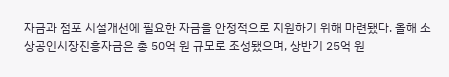자금과 점포 시설개선에 필요한 자금을 안정적으로 지원하기 위해 마련됐다. 올해 소상공인시장진흥자금은 총 50억 원 규모로 조성됐으며, 상반기 25억 원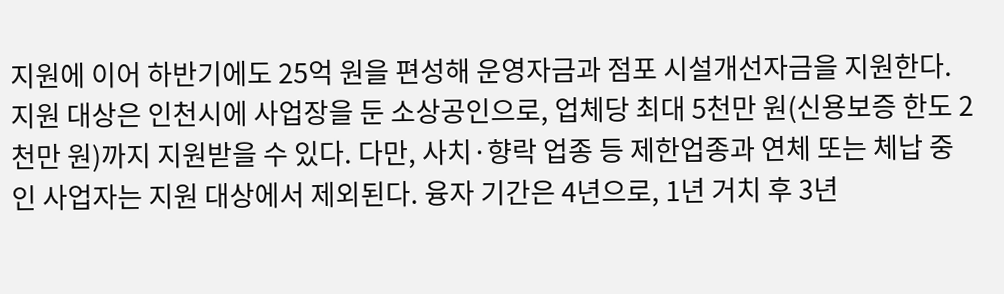지원에 이어 하반기에도 25억 원을 편성해 운영자금과 점포 시설개선자금을 지원한다. 지원 대상은 인천시에 사업장을 둔 소상공인으로, 업체당 최대 5천만 원(신용보증 한도 2천만 원)까지 지원받을 수 있다. 다만, 사치·향락 업종 등 제한업종과 연체 또는 체납 중인 사업자는 지원 대상에서 제외된다. 융자 기간은 4년으로, 1년 거치 후 3년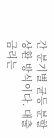간 분기별 균등 분할상환 방식이다. 대출금리는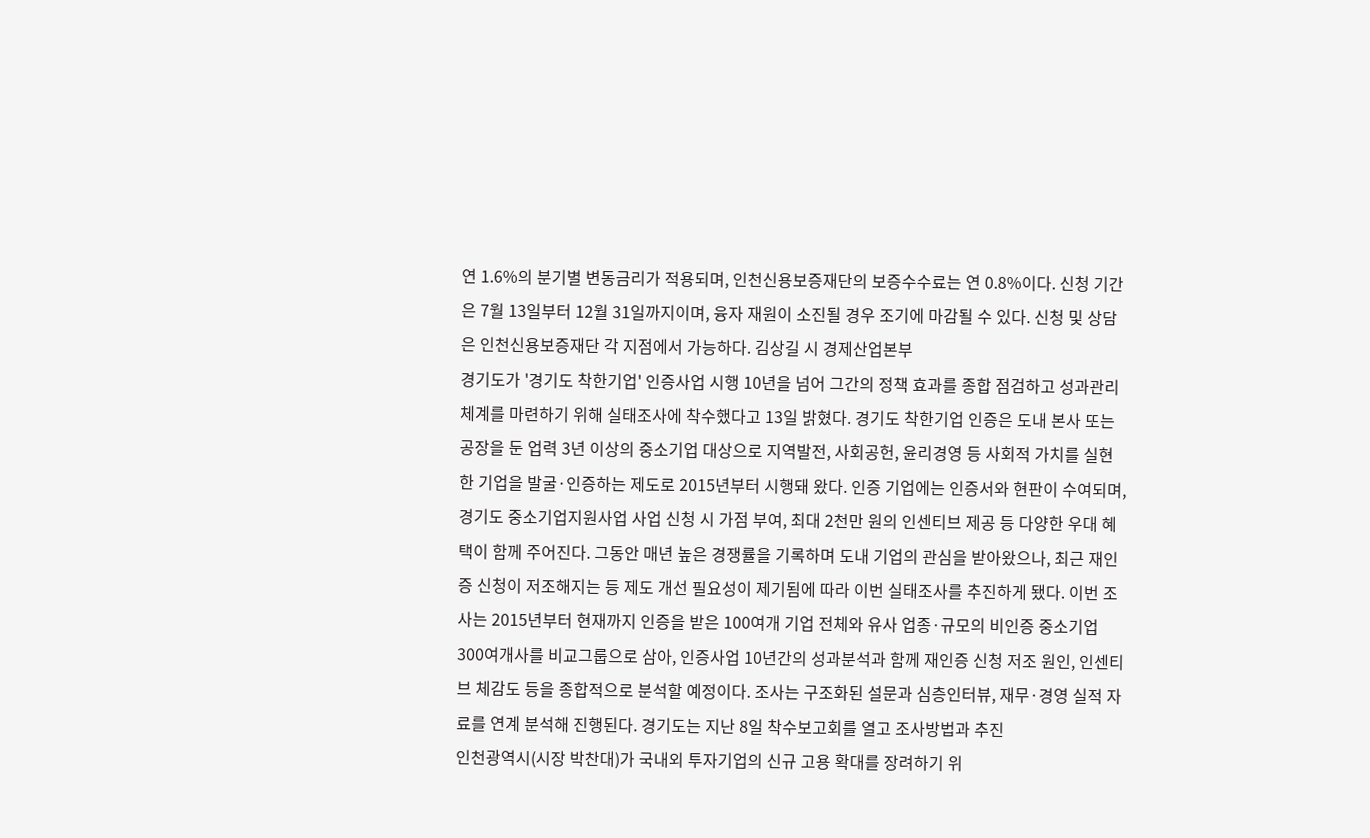연 1.6%의 분기별 변동금리가 적용되며, 인천신용보증재단의 보증수수료는 연 0.8%이다. 신청 기간은 7월 13일부터 12월 31일까지이며, 융자 재원이 소진될 경우 조기에 마감될 수 있다. 신청 및 상담은 인천신용보증재단 각 지점에서 가능하다. 김상길 시 경제산업본부
경기도가 '경기도 착한기업' 인증사업 시행 10년을 넘어 그간의 정책 효과를 종합 점검하고 성과관리 체계를 마련하기 위해 실태조사에 착수했다고 13일 밝혔다. 경기도 착한기업 인증은 도내 본사 또는 공장을 둔 업력 3년 이상의 중소기업 대상으로 지역발전, 사회공헌, 윤리경영 등 사회적 가치를 실현한 기업을 발굴·인증하는 제도로 2015년부터 시행돼 왔다. 인증 기업에는 인증서와 현판이 수여되며, 경기도 중소기업지원사업 사업 신청 시 가점 부여, 최대 2천만 원의 인센티브 제공 등 다양한 우대 혜택이 함께 주어진다. 그동안 매년 높은 경쟁률을 기록하며 도내 기업의 관심을 받아왔으나, 최근 재인증 신청이 저조해지는 등 제도 개선 필요성이 제기됨에 따라 이번 실태조사를 추진하게 됐다. 이번 조사는 2015년부터 현재까지 인증을 받은 100여개 기업 전체와 유사 업종·규모의 비인증 중소기업 300여개사를 비교그룹으로 삼아, 인증사업 10년간의 성과분석과 함께 재인증 신청 저조 원인, 인센티브 체감도 등을 종합적으로 분석할 예정이다. 조사는 구조화된 설문과 심층인터뷰, 재무·경영 실적 자료를 연계 분석해 진행된다. 경기도는 지난 8일 착수보고회를 열고 조사방법과 추진
인천광역시(시장 박찬대)가 국내외 투자기업의 신규 고용 확대를 장려하기 위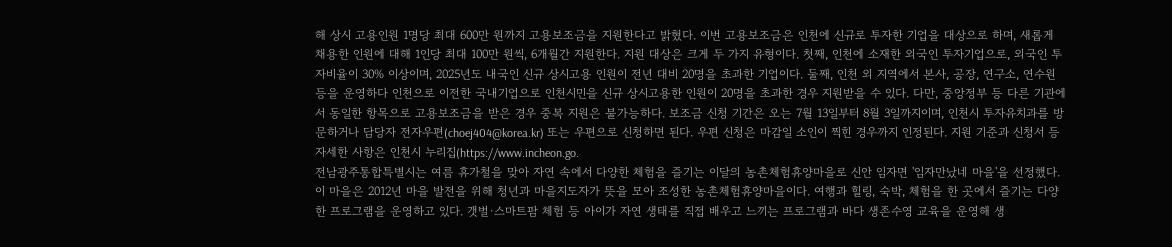해 상시 고용인원 1명당 최대 600만 원까지 고용보조금을 지원한다고 밝혔다. 이번 고용보조금은 인천에 신규로 투자한 기업을 대상으로 하며, 새롭게 채용한 인원에 대해 1인당 최대 100만 원씩, 6개월간 지원한다. 지원 대상은 크게 두 가지 유형이다. 첫째, 인천에 소재한 외국인 투자기업으로, 외국인 투자비율이 30% 이상이며, 2025년도 내국인 신규 상시고용 인원이 전년 대비 20명을 초과한 기업이다. 둘째, 인천 외 지역에서 본사, 공장, 연구소, 연수원 등을 운영하다 인천으로 이전한 국내기업으로 인천시민을 신규 상시고용한 인원이 20명을 초과한 경우 지원받을 수 있다. 다만, 중앙정부 등 다른 기관에서 동일한 항목으로 고용보조금을 받은 경우 중복 지원은 불가능하다. 보조금 신청 기간은 오는 7월 13일부터 8월 3일까지이며, 인천시 투자유치과를 방문하거나 담당자 전자우편(choej404@korea.kr) 또는 우편으로 신청하면 된다. 우편 신청은 마감일 소인이 찍힌 경우까지 인정된다. 지원 기준과 신청서 등 자세한 사항은 인천시 누리집(https://www.incheon.go.
전남광주통합특별시는 여름 휴가철을 맞아 자연 속에서 다양한 체험을 즐기는 이달의 농촌체험휴양마을로 신안 임자면 '임자만났네 마을'을 선정했다. 이 마을은 2012년 마을 발전을 위해 청년과 마을지도자가 뜻을 모아 조성한 농촌체험휴양마을이다. 여행과 힐링, 숙박, 체험을 한 곳에서 즐기는 다양한 프로그램을 운영하고 있다. 갯벌·스마트팜 체험 등 아이가 자연 생태를 직접 배우고 느끼는 프로그램과 바다 생존수영 교육을 운영해 생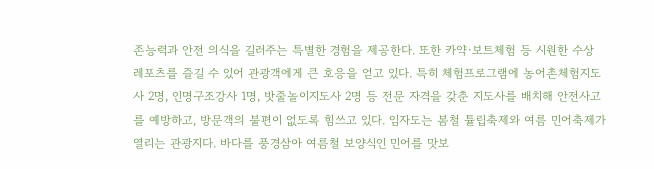존능력과 안전 의식을 길러주는 특별한 경험을 제공한다. 또한 카약·보트체험 등 시원한 수상 레포츠를 즐길 수 있어 관광객에게 큰 호응을 얻고 있다. 특히 체험프로그램에 농어촌체험지도사 2명, 인명구조강사 1명, 밧줄놀이지도사 2명 등 전문 자격을 갖춘 지도사를 배치해 안전사고를 예방하고, 방문객의 불편이 없도록 힘쓰고 있다. 임자도는 봄철 튤립축제와 여름 민어축제가 열리는 관광지다. 바다를 풍경삼아 여름철 보양식인 민어를 맛보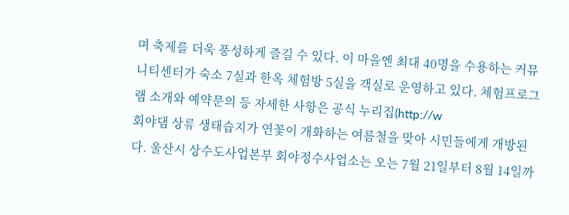며 축제를 더욱 풍성하게 즐길 수 있다. 이 마을엔 최대 40명을 수용하는 커뮤니티센터가 숙소 7실과 한옥 체험방 5실을 객실로 운영하고 있다. 체험프로그램 소개와 예약문의 등 자세한 사항은 공식 누리집(http://w
회야댐 상류 생태습지가 연꽃이 개화하는 여름철을 맞아 시민들에게 개방된다. 울산시 상수도사업본부 회야정수사업소는 오는 7월 21일부터 8월 14일까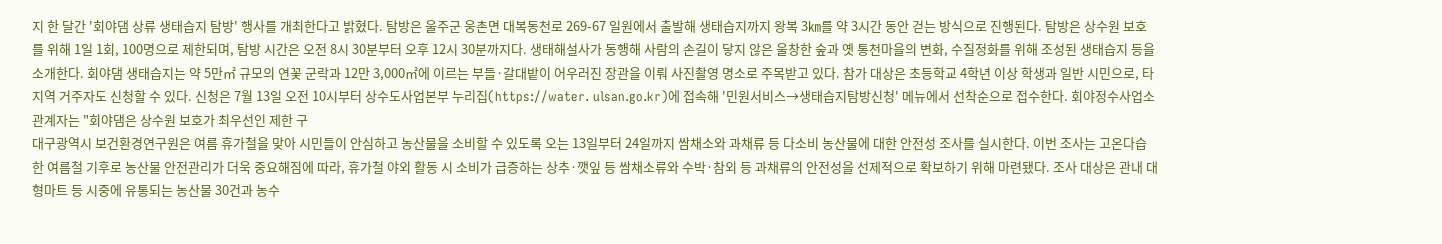지 한 달간 '회야댐 상류 생태습지 탐방' 행사를 개최한다고 밝혔다. 탐방은 울주군 웅촌면 대복동천로 269-67 일원에서 출발해 생태습지까지 왕복 3㎞를 약 3시간 동안 걷는 방식으로 진행된다. 탐방은 상수원 보호를 위해 1일 1회, 100명으로 제한되며, 탐방 시간은 오전 8시 30분부터 오후 12시 30분까지다. 생태해설사가 동행해 사람의 손길이 닿지 않은 울창한 숲과 옛 통천마을의 변화, 수질정화를 위해 조성된 생태습지 등을 소개한다. 회야댐 생태습지는 약 5만㎡ 규모의 연꽃 군락과 12만 3,000㎡에 이르는 부들·갈대밭이 어우러진 장관을 이뤄 사진촬영 명소로 주목받고 있다. 참가 대상은 초등학교 4학년 이상 학생과 일반 시민으로, 타 지역 거주자도 신청할 수 있다. 신청은 7월 13일 오전 10시부터 상수도사업본부 누리집(https://water. ulsan.go.kr)에 접속해 '민원서비스→생태습지탐방신청' 메뉴에서 선착순으로 접수한다. 회야정수사업소 관계자는 "회야댐은 상수원 보호가 최우선인 제한 구
대구광역시 보건환경연구원은 여름 휴가철을 맞아 시민들이 안심하고 농산물을 소비할 수 있도록 오는 13일부터 24일까지 쌈채소와 과채류 등 다소비 농산물에 대한 안전성 조사를 실시한다. 이번 조사는 고온다습한 여름철 기후로 농산물 안전관리가 더욱 중요해짐에 따라, 휴가철 야외 활동 시 소비가 급증하는 상추·깻잎 등 쌈채소류와 수박·참외 등 과채류의 안전성을 선제적으로 확보하기 위해 마련됐다. 조사 대상은 관내 대형마트 등 시중에 유통되는 농산물 30건과 농수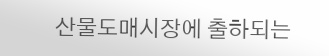산물도매시장에 출하되는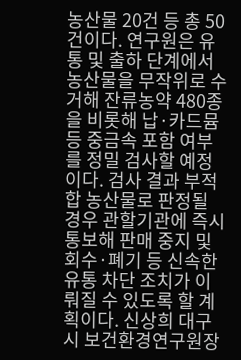농산물 20건 등 총 50건이다. 연구원은 유통 및 출하 단계에서 농산물을 무작위로 수거해 잔류농약 480종을 비롯해 납·카드뮴 등 중금속 포함 여부를 정밀 검사할 예정이다. 검사 결과 부적합 농산물로 판정될 경우 관할기관에 즉시 통보해 판매 중지 및 회수·폐기 등 신속한 유통 차단 조치가 이뤄질 수 있도록 할 계획이다. 신상희 대구시 보건환경연구원장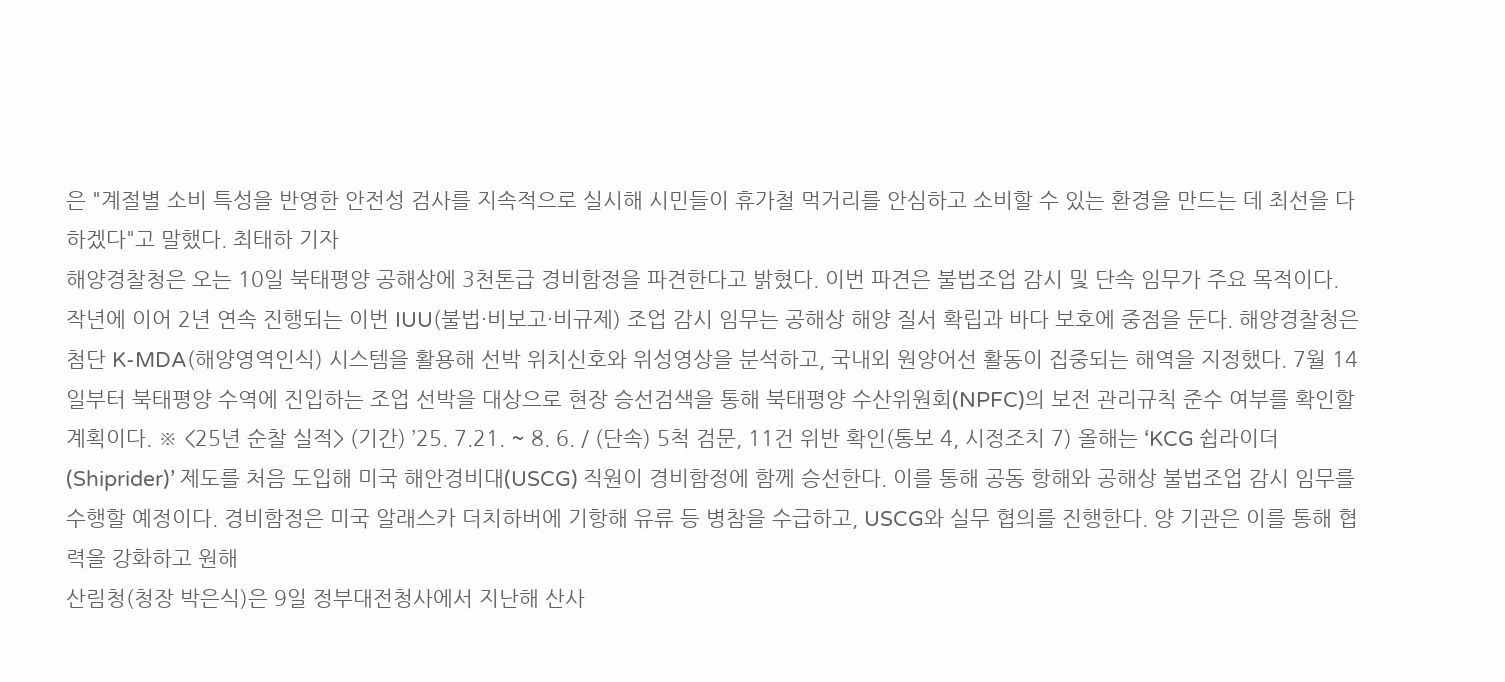은 "계절별 소비 특성을 반영한 안전성 검사를 지속적으로 실시해 시민들이 휴가철 먹거리를 안심하고 소비할 수 있는 환경을 만드는 데 최선을 다하겠다"고 말했다. 최태하 기자
해양경찰청은 오는 10일 북태평양 공해상에 3천톤급 경비함정을 파견한다고 밝혔다. 이번 파견은 불법조업 감시 및 단속 임무가 주요 목적이다. 작년에 이어 2년 연속 진행되는 이번 IUU(불법·비보고·비규제) 조업 감시 임무는 공해상 해양 질서 확립과 바다 보호에 중점을 둔다. 해양경찰청은 첨단 K-MDA(해양영역인식) 시스템을 활용해 선박 위치신호와 위성영상을 분석하고, 국내외 원양어선 활동이 집중되는 해역을 지정했다. 7월 14일부터 북태평양 수역에 진입하는 조업 선박을 대상으로 현장 승선검색을 통해 북태평양 수산위원회(NPFC)의 보전 관리규칙 준수 여부를 확인할 계획이다. ※ <25년 순찰 실적> (기간) ’25. 7.21. ~ 8. 6. / (단속) 5척 검문, 11건 위반 확인(통보 4, 시정조치 7) 올해는 ‘KCG 쉽라이더(Shiprider)’ 제도를 처음 도입해 미국 해안경비대(USCG) 직원이 경비함정에 함께 승선한다. 이를 통해 공동 항해와 공해상 불법조업 감시 임무를 수행할 예정이다. 경비함정은 미국 알래스카 더치하버에 기항해 유류 등 병참을 수급하고, USCG와 실무 협의를 진행한다. 양 기관은 이를 통해 협력을 강화하고 원해
산림청(청장 박은식)은 9일 정부대전청사에서 지난해 산사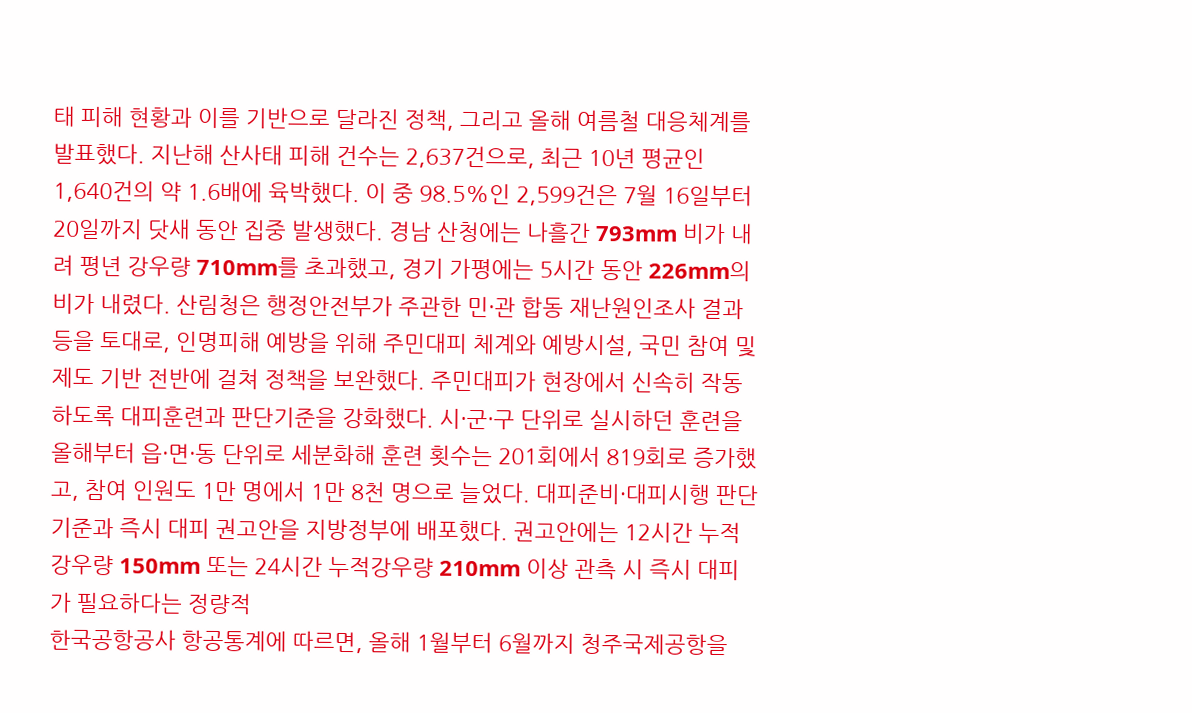태 피해 현황과 이를 기반으로 달라진 정책, 그리고 올해 여름철 대응체계를 발표했다. 지난해 산사태 피해 건수는 2,637건으로, 최근 10년 평균인 1,640건의 약 1.6배에 육박했다. 이 중 98.5%인 2,599건은 7월 16일부터 20일까지 닷새 동안 집중 발생했다. 경남 산청에는 나흘간 793mm 비가 내려 평년 강우량 710mm를 초과했고, 경기 가평에는 5시간 동안 226mm의 비가 내렸다. 산림청은 행정안전부가 주관한 민·관 합동 재난원인조사 결과 등을 토대로, 인명피해 예방을 위해 주민대피 체계와 예방시설, 국민 참여 및 제도 기반 전반에 걸쳐 정책을 보완했다. 주민대피가 현장에서 신속히 작동하도록 대피훈련과 판단기준을 강화했다. 시·군·구 단위로 실시하던 훈련을 올해부터 읍·면·동 단위로 세분화해 훈련 횟수는 201회에서 819회로 증가했고, 참여 인원도 1만 명에서 1만 8천 명으로 늘었다. 대피준비·대피시행 판단 기준과 즉시 대피 권고안을 지방정부에 배포했다. 권고안에는 12시간 누적강우량 150mm 또는 24시간 누적강우량 210mm 이상 관측 시 즉시 대피가 필요하다는 정량적
한국공항공사 항공통계에 따르면, 올해 1월부터 6월까지 청주국제공항을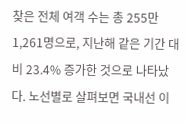찾은 전체 여객 수는 총 255만 1,261명으로, 지난해 같은 기간 대비 23.4% 증가한 것으로 나타났다. 노선별로 살펴보면 국내선 이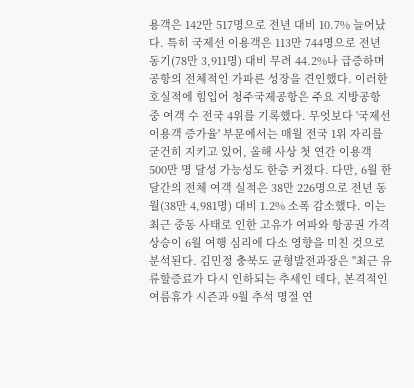용객은 142만 517명으로 전년 대비 10.7% 늘어났다. 특히 국제선 이용객은 113만 744명으로 전년 동기(78만 3,911명) 대비 무려 44.2%나 급증하며 공항의 전체적인 가파른 성장을 견인했다. 이러한 호실적에 힘입어 청주국제공항은 주요 지방공항 중 여객 수 전국 4위를 기록했다. 무엇보다 '국제선 이용객 증가율' 부문에서는 매월 전국 1위 자리를 굳건히 지키고 있어, 올해 사상 첫 연간 이용객 500만 명 달성 가능성도 한층 커졌다. 다만, 6월 한 달간의 전체 여객 실적은 38만 226명으로 전년 동월(38만 4,981명) 대비 1.2% 소폭 감소했다. 이는 최근 중동 사태로 인한 고유가 여파와 항공권 가격 상승이 6월 여행 심리에 다소 영향을 미친 것으로 분석된다. 김민정 충북도 균형발전과장은 "최근 유류할증료가 다시 인하되는 추세인 데다, 본격적인 여름휴가 시즌과 9월 추석 명절 연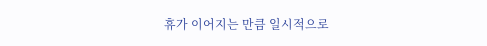휴가 이어지는 만큼 일시적으로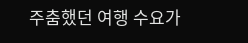주춤했던 여행 수요가